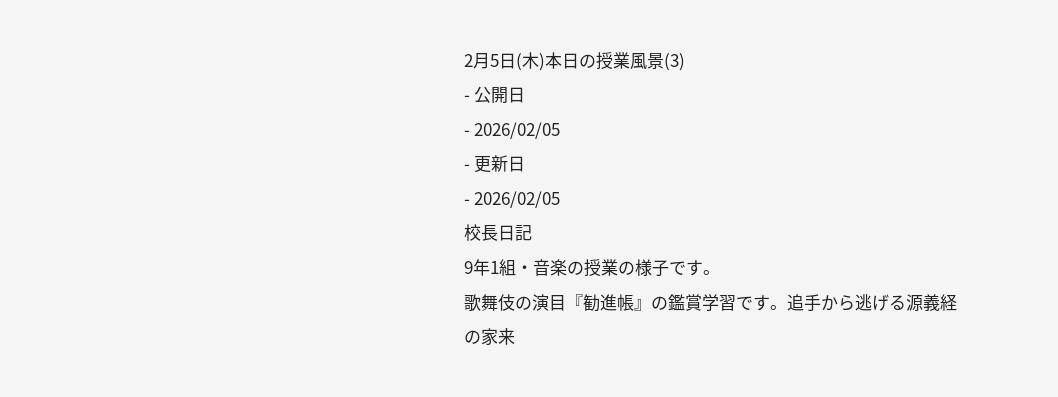2月5日(木)本日の授業風景(3)
- 公開日
- 2026/02/05
- 更新日
- 2026/02/05
校長日記
9年1組・音楽の授業の様子です。
歌舞伎の演目『勧進帳』の鑑賞学習です。追手から逃げる源義経の家来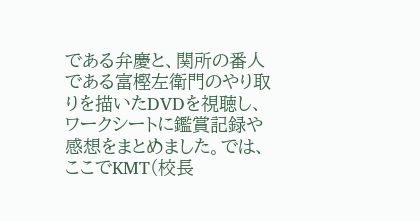である弁慶と、関所の番人である富樫左衛門のやり取りを描いたDVDを視聴し、ワークシートに鑑賞記録や感想をまとめました。では、ここでKMT(校長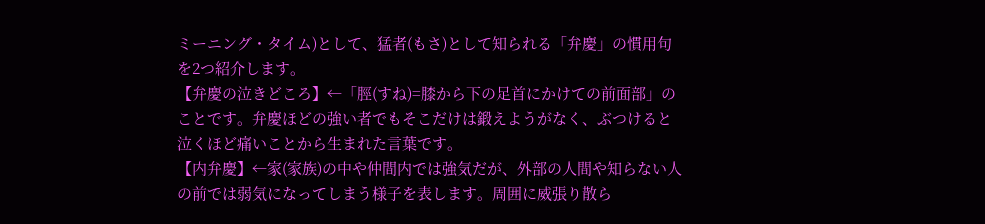ミーニング・タイム)として、猛者(もさ)として知られる「弁慶」の慣用句を2つ紹介します。
【弁慶の泣きどころ】←「脛(すね)=膝から下の足首にかけての前面部」のことです。弁慶ほどの強い者でもそこだけは鍛えようがなく、ぶつけると泣くほど痛いことから生まれた言葉です。
【内弁慶】←家(家族)の中や仲間内では強気だが、外部の人間や知らない人の前では弱気になってしまう様子を表します。周囲に威張り散ら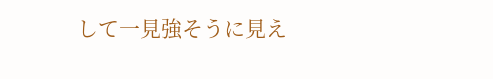して一見強そうに見え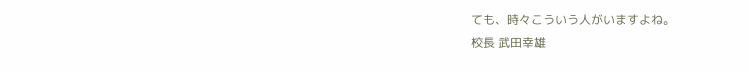ても、時々こういう人がいますよね。
校長 武田幸雄